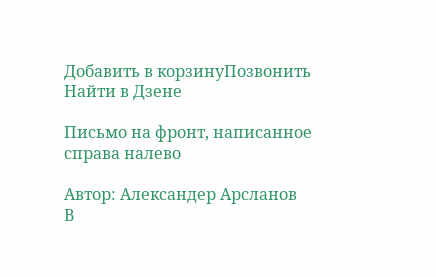Добавить в корзинуПозвонить
Найти в Дзене

Письмо на фронт, написанное справа налево

Автор: Александер Арсланов
В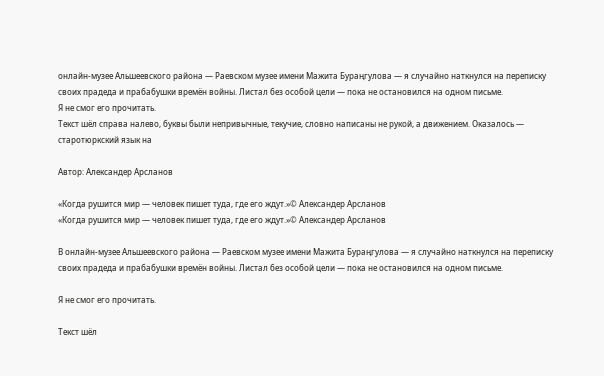онлайн-музее Альшеевского района — Раевском музее имени Мажита Бураңгулова — я случайно наткнулся на переписку своих прадеда и прабабушки времён войны. Листал без особой цели — пока не остановился на одном письме.
Я не смог его прочитать.
Текст шёл справа налево, буквы были непривычные, текучие, словно написаны не рукой, а движением. Оказалось — старотюркский язык на

Автор: Александер Арсланов

«Когда рушится мир — человек пишет туда, где его ждут.»© Александер Арсланов
«Когда рушится мир — человек пишет туда, где его ждут.»© Александер Арсланов

В онлайн-музее Альшеевского района — Раевском музее имени Мажита Бураңгулова — я случайно наткнулся на переписку своих прадеда и прабабушки времён войны. Листал без особой цели — пока не остановился на одном письме.

Я не смог его прочитать.

Текст шёл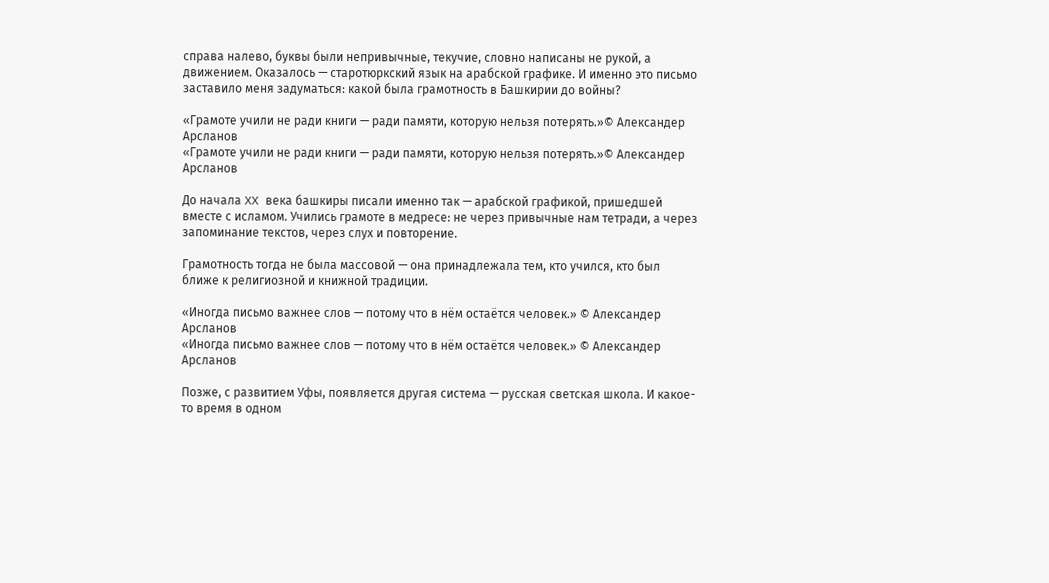справа налево, буквы были непривычные, текучие, словно написаны не рукой, а движением. Оказалось — старотюркский язык на арабской графике. И именно это письмо заставило меня задуматься: какой была грамотность в Башкирии до войны?

«Грамоте учили не ради книги — ради памяти, которую нельзя потерять.»© Александер Арсланов
«Грамоте учили не ради книги — ради памяти, которую нельзя потерять.»© Александер Арсланов

До начала XX века башкиры писали именно так — арабской графикой, пришедшей вместе с исламом. Учились грамоте в медресе: не через привычные нам тетради, а через запоминание текстов, через слух и повторение.

Грамотность тогда не была массовой — она принадлежала тем, кто учился, кто был ближе к религиозной и книжной традиции.

«Иногда письмо важнее слов — потому что в нём остаётся человек.» © Александер Арсланов
«Иногда письмо важнее слов — потому что в нём остаётся человек.» © Александер Арсланов

Позже, с развитием Уфы, появляется другая система — русская светская школа. И какое-то время в одном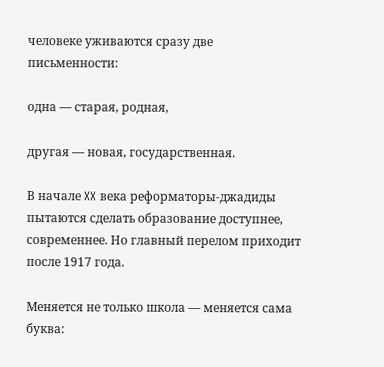человеке уживаются сразу две письменности:

одна — старая, родная,

другая — новая, государственная.

В начале XX века реформаторы-джадиды пытаются сделать образование доступнее, современнее. Но главный перелом приходит после 1917 года.

Меняется не только школа — меняется сама буква: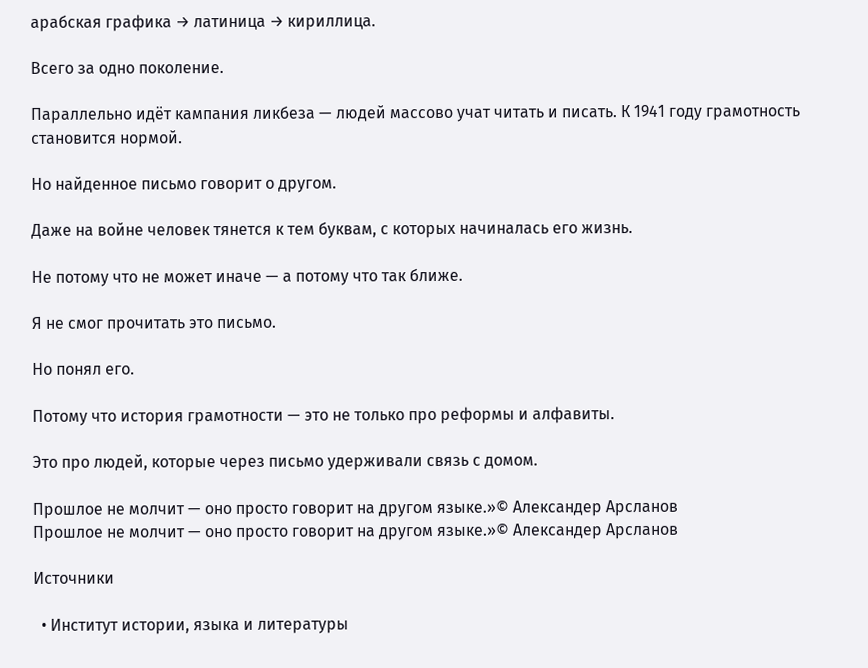арабская графика → латиница → кириллица.

Всего за одно поколение.

Параллельно идёт кампания ликбеза — людей массово учат читать и писать. К 1941 году грамотность становится нормой.

Но найденное письмо говорит о другом.

Даже на войне человек тянется к тем буквам, с которых начиналась его жизнь.

Не потому что не может иначе — а потому что так ближе.

Я не смог прочитать это письмо.

Но понял его.

Потому что история грамотности — это не только про реформы и алфавиты.

Это про людей, которые через письмо удерживали связь с домом.

Прошлое не молчит — оно просто говорит на другом языке.»© Александер Арсланов
Прошлое не молчит — оно просто говорит на другом языке.»© Александер Арсланов

Источники

  • Институт истории, языка и литературы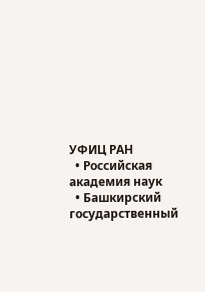УФИЦ РАН
  • Российская академия наук
  • Башкирский государственный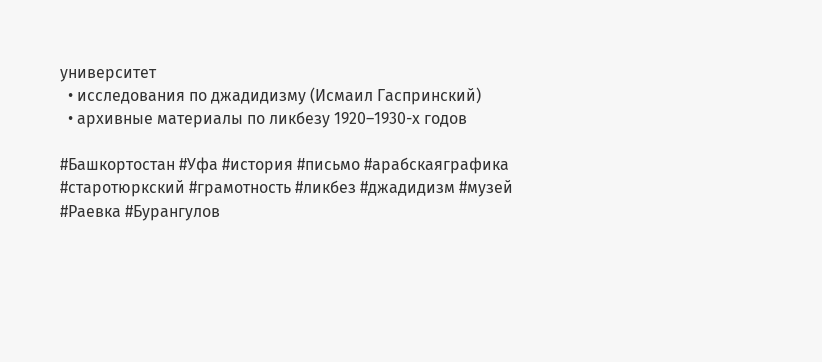университет
  • исследования по джадидизму (Исмаил Гаспринский)
  • архивные материалы по ликбезу 1920–1930-х годов

#Башкортостан #Уфа #история #письмо #арабскаяграфика #старотюркский #грамотность #ликбез #джадидизм #музей #Раевка #Бурангулов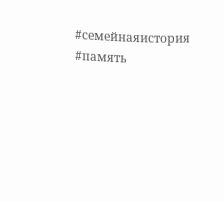#семейнаяистория #память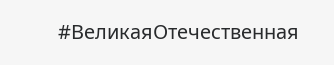#ВеликаяОтечественная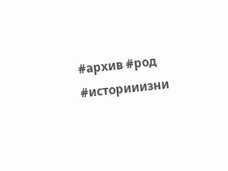#архив #род #историиизни